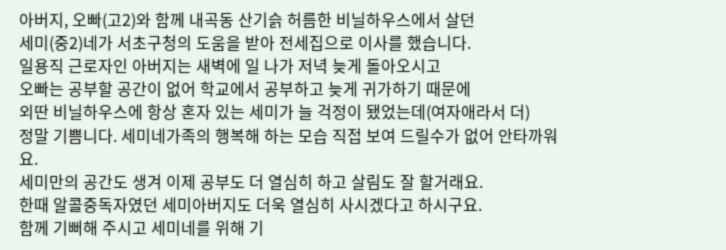아버지, 오빠(고2)와 함께 내곡동 산기슭 허름한 비닐하우스에서 살던
세미(중2)네가 서초구청의 도움을 받아 전세집으로 이사를 했습니다.
일용직 근로자인 아버지는 새벽에 일 나가 저녁 늦게 돌아오시고
오빠는 공부할 공간이 없어 학교에서 공부하고 늦게 귀가하기 때문에
외딴 비닐하우스에 항상 혼자 있는 세미가 늘 걱정이 됐었는데(여자애라서 더)
정말 기쁨니다. 세미네가족의 행복해 하는 모습 직접 보여 드릴수가 없어 안타까워요.
세미만의 공간도 생겨 이제 공부도 더 열심히 하고 살림도 잘 할거래요.
한때 알콜중독자였던 세미아버지도 더욱 열심히 사시겠다고 하시구요.
함께 기뻐해 주시고 세미네를 위해 기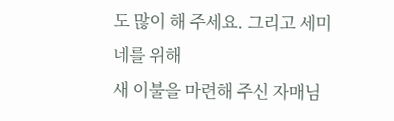도 많이 해 주세요. 그리고 세미네를 위해
새 이불을 마련해 주신 자매님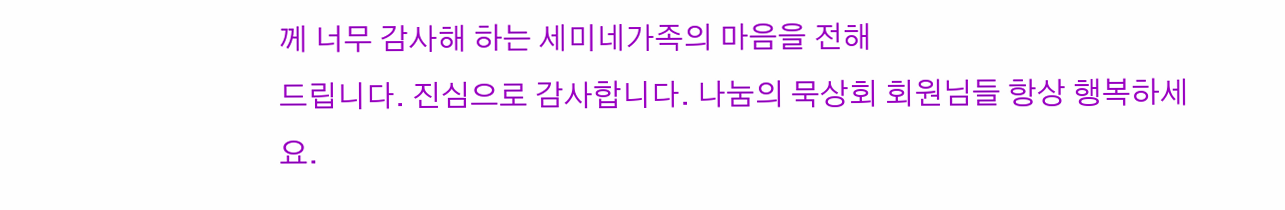께 너무 감사해 하는 세미네가족의 마음을 전해
드립니다. 진심으로 감사합니다. 나눔의 묵상회 회원님들 항상 행복하세요.